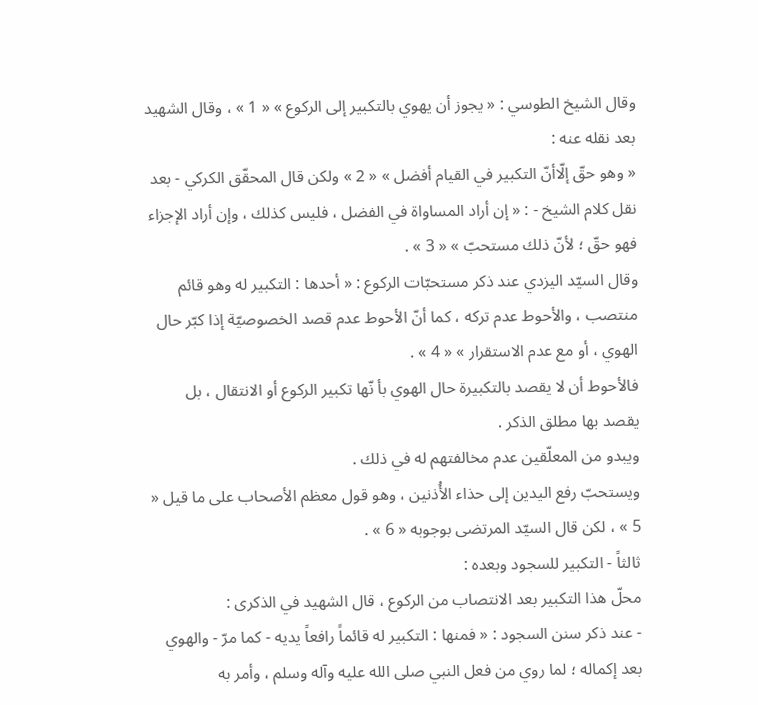وقال الشيخ الطوسي : « يجوز أن يهوي بالتكبير إلى الركوع » « 1 » ، وقال الشهيد بعد نقله عنه :
« وهو حقّ إلّاأنّ التكبير في القيام أفضل » « 2 » ولكن قال المحقّق الكركي - بعد نقل كلام الشيخ - : « إن أراد المساواة في الفضل ، فليس كذلك ، وإن أراد الإجزاء فهو حقّ ؛ لأنّ ذلك مستحبّ » « 3 » .
وقال السيّد اليزدي عند ذكر مستحبّات الركوع : « أحدها : التكبير له وهو قائم منتصب ، والأحوط عدم تركه ، كما أنّ الأحوط عدم قصد الخصوصيّة إذا كبّر حال الهوي ، أو مع عدم الاستقرار » « 4 » .
فالأحوط أن لا يقصد بالتكبيرة حال الهوي بأ نّها تكبير الركوع أو الانتقال ، بل يقصد بها مطلق الذكر .
ويبدو من المعلّقين عدم مخالفتهم له في ذلك .
ويستحبّ رفع اليدين إلى حذاء الأُذنين ، وهو قول معظم الأصحاب على ما قيل « 5 » ، لكن قال السيّد المرتضى بوجوبه « 6 » .
ثالثاً - التكبير للسجود وبعده :
محلّ هذا التكبير بعد الانتصاب من الركوع ، قال الشهيد في الذكرى :
- عند ذكر سنن السجود : « فمنها : التكبير له قائماً رافعاً يديه - كما مرّ - والهوي بعد إكماله ؛ لما روي من فعل النبي صلى الله عليه وآله وسلم ، وأمر به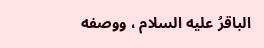الباقرُ عليه السلام ، ووصفه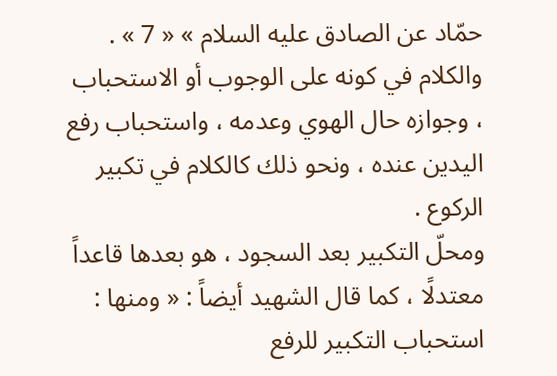حمّاد عن الصادق عليه السلام » « 7 » .
والكلام في كونه على الوجوب أو الاستحباب ، وجوازه حال الهوي وعدمه ، واستحباب رفع اليدين عنده ، ونحو ذلك كالكلام في تكبير الركوع .
ومحلّ التكبير بعد السجود ، هو بعدها قاعداً معتدلًا ، كما قال الشهيد أيضاً : « ومنها : استحباب التكبير للرفع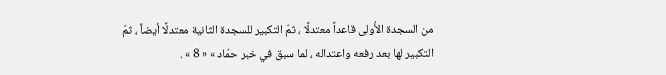من السجدة الأُولى قاعداً معتدلًا ، ثمّ التكبير للسجدة الثانية معتدلًا أيضاً ، ثمّ التكبير لها بعد رفعه واعتداله ، لما سبق في خبر حمّاد » « 8 » .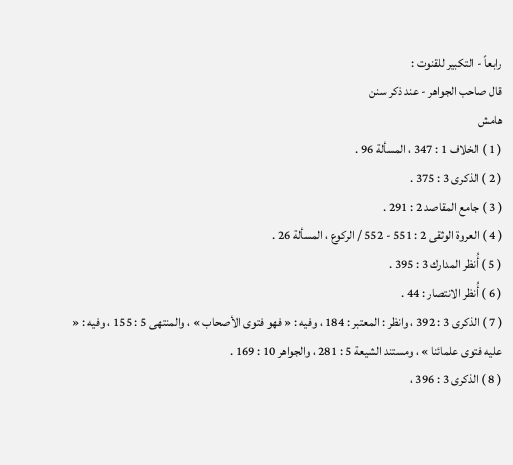رابعاً - التكبير للقنوت :
قال صاحب الجواهر - عند ذكر سنن
هامش
( 1 ) الخلاف 1 : 347 ، المسألة 96 .
( 2 ) الذكرى 3 : 375 .
( 3 ) جامع المقاصد 2 : 291 .
( 4 ) العروة الوثقى 2 : 551 - 552 / الركوع ، المسألة 26 .
( 5 ) أُنظر المدارك 3 : 395 .
( 6 ) أُنظر الانتصار : 44 .
( 7 ) الذكرى 3 : 392 ، وانظر : المعتبر : 184 ، وفيه : « فهو فتوى الأصحاب » ، والمنتهى 5 : 155 ، وفيه : « عليه فتوى علمائنا » ، ومستند الشيعة 5 : 281 ، والجواهر 10 : 169 .
( 8 ) الذكرى 3 : 396 ،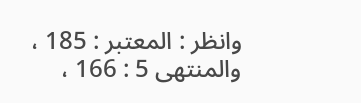وانظر : المعتبر : 185 ، والمنتهى 5 : 166 ،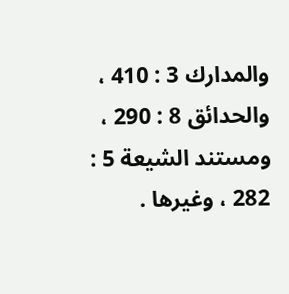والمدارك 3 : 410 ، والحدائق 8 : 290 ، ومستند الشيعة 5 : 282 ، وغيرها .